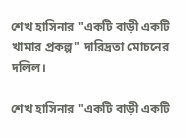শেখ হাসিনার "একটি বাড়ী একটি খামার প্রকল্প" দারিদ্রতা মোচনের দলিল।

শেখ হাসিনার "একটি বাড়ী একটি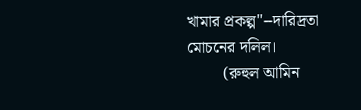খামার প্রকল্প"--দারিদ্রতা মোচনের দলিল।
         (রুহুল আমিন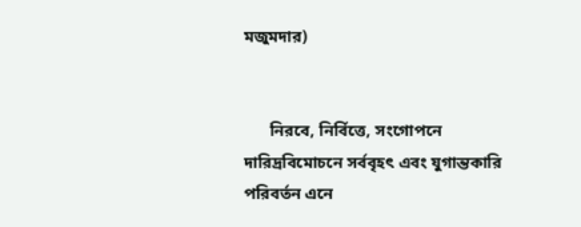মজুমদার)


      নিরবে, নির্বিত্তে, সংগোপনে দারিদ্রবিমোচনে সর্ববৃহৎ এবং যুগান্তকারি পরিবর্তন এনে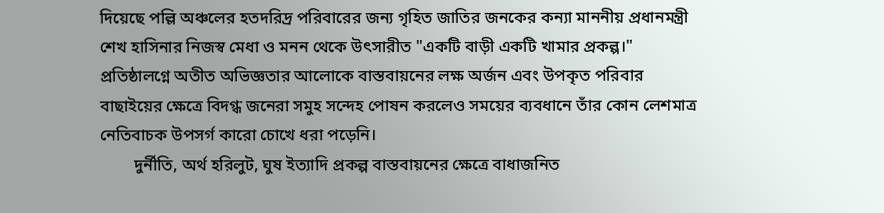দিয়েছে পল্লি অঞ্চলের হতদরিদ্র পরিবারের জন্য গৃহিত জাতির জনকের কন্যা মাননীয় প্রধানমন্ত্রী শেখ হাসিনার নিজস্ব মেধা ও মনন থেকে উৎসারীত "একটি বাড়ী একটি খামার প্রকল্প।" প্রতিষ্ঠালগ্নে অতীত অভিজ্ঞতার আলোকে বাস্তবায়নের লক্ষ অর্জন এবং উপকৃত পরিবার বাছাইয়ের ক্ষেত্রে বিদগ্ধ জনেরা সমুহ সন্দেহ পোষন করলেও সময়ের ব্যবধানে তাঁর কোন লেশমাত্র নেতিবাচক উপসর্গ কারো চোখে ধরা পড়েনি।
        দুর্নীতি, অর্থ হরিলুট, ঘুষ ইত্যাদি প্রকল্প বাস্তবায়নের ক্ষেত্রে বাধাজনিত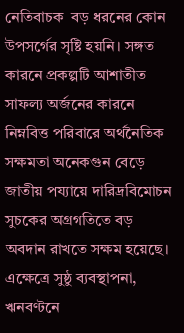নেতিবাচক  বড় ধরনের কোন উপসর্গের সৃষ্টি হয়নি। সঙ্গত কারনে প্রকল্পটি আশাতীত সাফল্য অর্জনের কারনে নিম্নবিত্ত পরিবারে অর্থনৈতিক সক্ষমতা অনেকগুন বেড়ে জাতীয় পয্যায়ে দারিদ্রবিমোচন সুচকের অগ্রগতিতে বড় অবদান রাখতে সক্ষম হয়েছে। এক্ষেত্রে সুষ্ঠু ব্যবস্থাপনা, ঋনবণ্টনে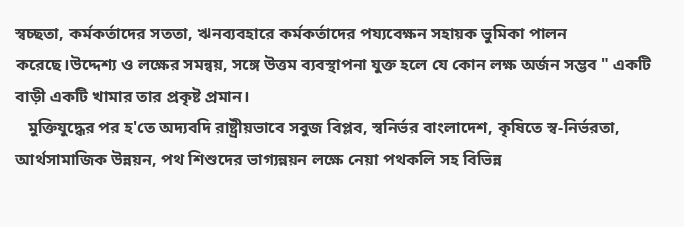স্বচ্ছতা, কর্মকর্তাদের সততা, ঋনব্যবহারে কর্মকর্তাদের পয্যবেক্ষন সহায়ক ভুমিকা পালন করেছে।উদ্দেশ্য ও লক্ষের সমন্বয়, সঙ্গে উত্তম ব্যবস্থাপনা যুক্ত হলে যে কোন লক্ষ অর্জন সম্ভব " একটি বাড়ী একটি খামার তার প্রকৃষ্ট প্রমান।
   মুক্তিযুদ্ধের পর হ'তে অদ্যবদি রাষ্ট্রীয়ভাবে সবুজ বিপ্লব, স্বনির্ভর বাংলাদেশ, কৃষিতে স্ব-নির্ভরতা, আর্থসামাজিক উন্নয়ন, পথ শিশুদের ভাগ্যন্নয়ন লক্ষে নেয়া পথকলি সহ বিভিন্ন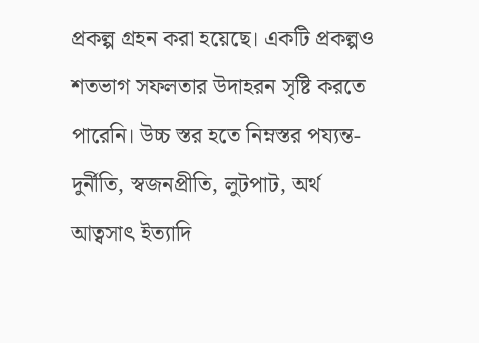প্রকল্প গ্রহন করা হয়েছে। একটি প্রকল্পও শতভাগ সফলতার উদাহরন সৃষ্টি করতে পারেনি। উচ্চ স্তর হতে নিম্নস্তর পয্যন্ত- দুর্নীতি, স্বজনপ্রীতি, লুটপাট, অর্থ আত্বসাৎ ইত্যাদি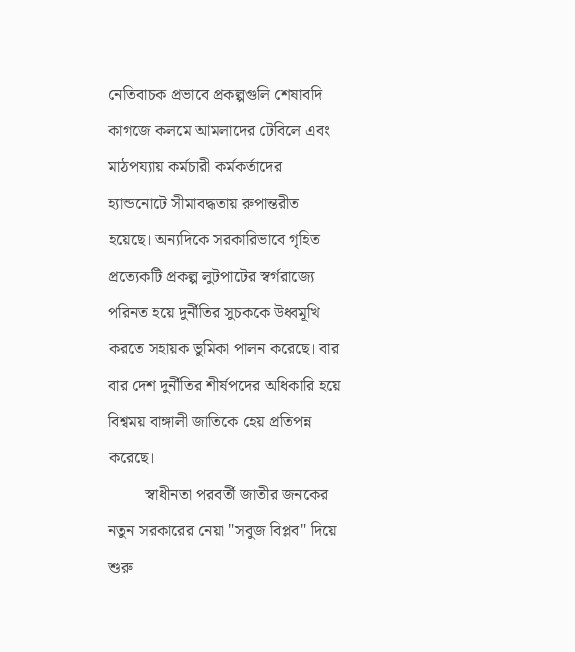নেতিবাচক প্রভাবে প্রকল্পগুলি শেষাবদি কাগজে কলমে আমলাদের টেবিলে এবং মাঠপয্যায় কর্মচারী কর্মকর্তাদের হ্যান্ডনোটে সীমাবদ্ধতায় রুপান্তরীত হয়েছে। অন্যদিকে সরকারিভাবে গৃহিত প্রত্যেকটি প্রকল্প লুটপাটের স্বর্গরাজ্যে পরিনত হয়ে দুর্নীতির সুচককে উধ্বমূখি করতে সহায়ক ভুমিকা পালন করেছে। বার বার দেশ দুর্নীতির শীর্ষপদের অধিকারি হয়ে বিশ্বময় বাঙ্গালী জাতিকে হেয় প্রতিপন্ন করেছে।
         স্বাধীনতা পরবর্তী জাতীর জনকের নতুন সরকারের নেয়া "সবুজ বিপ্লব" দিয়ে শুরু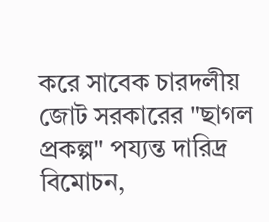করে সাবেক চারদলীয় জোট সরকারের "ছাগল প্রকল্প" পয্যন্ত দারিদ্র বিমোচন,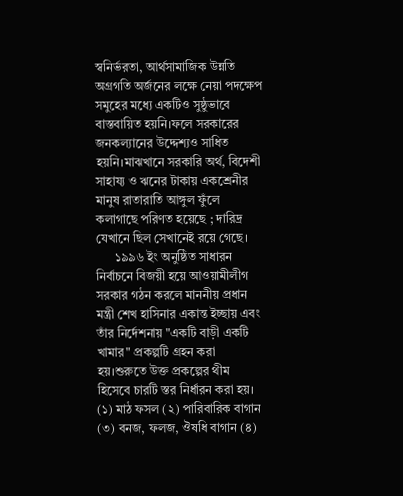স্বনির্ভরতা, আর্থসামাজিক উন্নতি অগ্রগতি অর্জনের লক্ষে নেয়া পদক্ষেপ সমুহের মধ্যে একটিও সুষ্ঠুভাবে বাস্তবায়িত হয়নি।ফলে সরকারের জনকল্যানের উদ্দেশ্যও সাধিত হয়নি।মাঝখানে সরকারি অর্থ, বিদেশী সাহায্য ও ঋনের টাকায় একশ্রেনীর মানুষ রাতারাতি আঙ্গুল ফুঁলে কলাগাছে পরিণত হয়েছে ; দারিদ্র যেখানে ছিল সেখানেই রয়ে গেছে।
      ১৯৯৬ ইং অনুষ্ঠিত সাধারন নির্বাচনে বিজয়ী হয়ে আওয়ামীলীগ সরকার গঠন করলে মাননীয় প্রধান মন্ত্রী শেখ হাসিনার একান্ত ইচ্ছায় এবং তাঁর নির্দেশনায় "একটি বাড়ী একটি খামার" প্রকল্পটি গ্রহন করা হয়।শুরুতে উক্ত প্রকল্পের থীম হিসেবে চারটি স্তর নির্ধারন করা হয়। (১) মাঠ ফসল (২) পারিবারিক বাগান (৩) বনজ, ফলজ, ঔষধি বাগান (৪)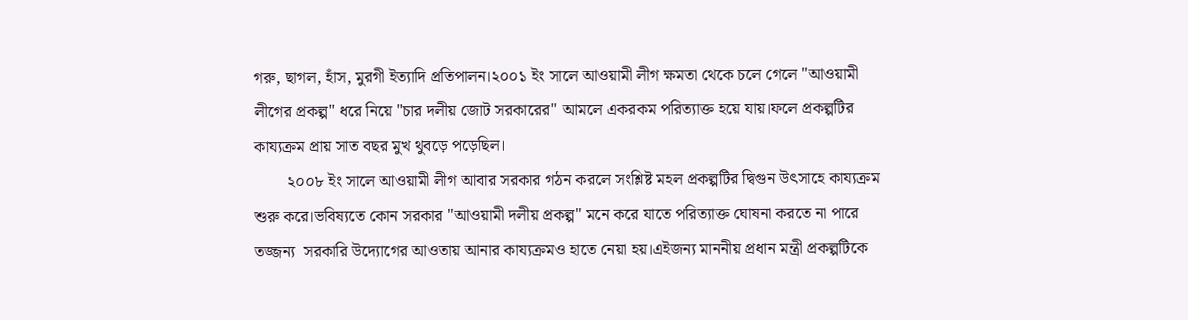গরু, ছাগল, হাঁস, মুরগী ইত্যাদি প্রতিপালন।২০০১ ইং সালে আওয়ামী লীগ ক্ষমতা থেকে চলে গেলে "আওয়ামী লীগের প্রকল্প" ধরে নিয়ে "চার দলীয় জোট সরকারের" আমলে একরকম পরিত্যাক্ত হয়ে যায়।ফলে প্রকল্পটির কায্যক্রম প্রায় সাত বছর মুখ থুবড়ে পড়েছিল।
        ২০০৮ ইং সালে আওয়ামী লীগ আবার সরকার গঠন করলে সংশ্লিষ্ট মহল প্রকল্পটির দ্বিগুন উৎসাহে কায্যক্রম শুরু করে।ভবিষ্যতে কোন সরকার "আওয়ামী দলীয় প্রকল্প" মনে করে যাতে পরিত্যাক্ত ঘোষনা করতে না পারে তজ্জন্য  সরকারি উদ্যোগের আওতায় আনার কায্যক্রমও হাতে নেয়া হয়।এইজন্য মাননীয় প্রধান মন্ত্রী প্রকল্পটিকে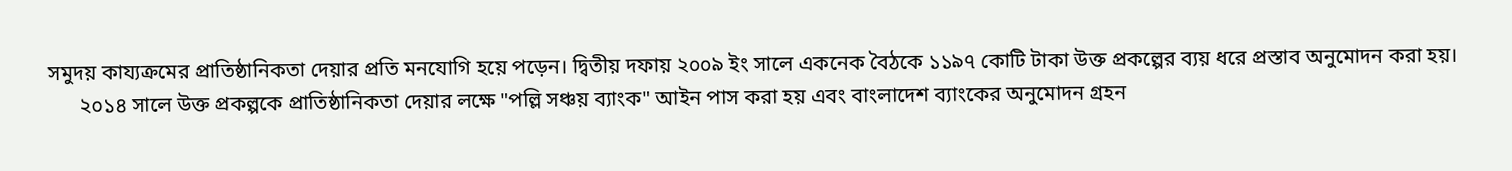সমুদয় কায্যক্রমের প্রাতিষ্ঠানিকতা দেয়ার প্রতি মনযোগি হয়ে পড়েন। দ্বিতীয় দফায় ২০০৯ ইং সালে একনেক বৈঠকে ১১৯৭ কোটি টাকা উক্ত প্রকল্পের ব্যয় ধরে প্রস্তাব অনুমোদন করা হয়।
      ২০১৪ সালে উক্ত প্রকল্পকে প্রাতিষ্ঠানিকতা দেয়ার লক্ষে "পল্লি সঞ্চয় ব্যাংক" আইন পাস করা হয় এবং বাংলাদেশ ব্যাংকের অনুমোদন গ্রহন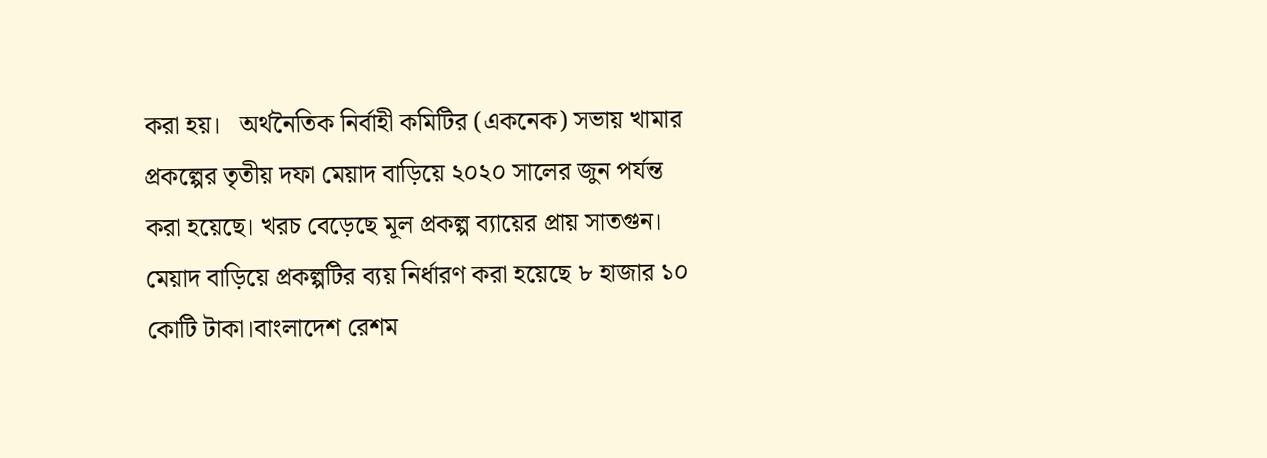করা হয়।   অর্থনৈতিক নির্বাহী কমিটির (একনেক) সভায় খামার প্রকল্পের তৃতীয় দফা মেয়াদ বাড়িয়ে ২০২০ সালের জুন পর্যন্ত করা হয়েছে। খরচ বেড়েছে মূল প্রকল্প ব্যায়ের প্রায় সাতগুন। মেয়াদ বাড়িয়ে প্রকল্পটির ব্যয় নির্ধারণ করা হয়েছে ৮ হাজার ১০ কোটি টাকা।বাংলাদেশ রেশম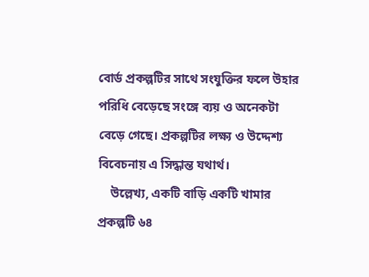বোর্ড প্রকল্পটির সাথে সংযুক্তির ফলে উহার পরিধি বেড়েছে সংঙ্গে ব্যয় ও অনেকটা বেড়ে গেছে। প্রকল্পটির লক্ষ্য ও উদ্দেশ্য বিবেচনায় এ সিদ্ধান্ত যথার্থ।
    উল্লেখ্য, একটি বাড়ি একটি খামার প্রকল্পটি ৬৪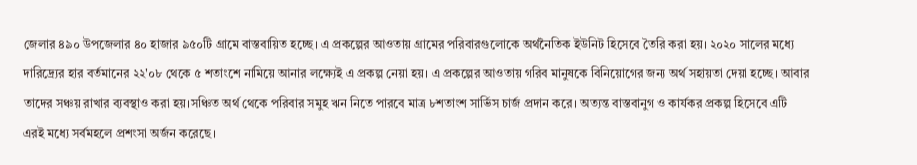জেলার ৪৯০ উপজেলার ৪০ হাজার ৯৫০টি গ্রামে বাস্তবায়িত হচ্ছে। এ প্রকল্পের আওতায় গ্রামের পরিবারগুলোকে অর্থনৈতিক ইউনিট হিসেবে তৈরি করা হয়। ২০২০ সালের মধ্যে দারিদ্র্যের হার বর্তমানের ২২'০৮ থেকে ৫ শতাংশে নামিয়ে আনার লক্ষ্যেই এ প্রকল্প নেয়া হয়। এ প্রকল্পের আওতায় গরিব মানুষকে বিনিয়োগের জন্য অর্থ সহায়তা দেয়া হচ্ছে। আবার তাদের সঞ্চয় রাখার ব্যবস্থাও করা হয়।সঞ্চিত অর্থ থেকে পরিবার সমুহ ঋন নিতে পারবে মাত্র ৮শতাংশ সার্ভিস চার্জ প্রদান করে। অত্যন্ত বাস্তবানুগ ও কার্যকর প্রকল্প হিসেবে এটি এরই মধ্যে সর্বমহলে প্রশংসা অর্জন করেছে।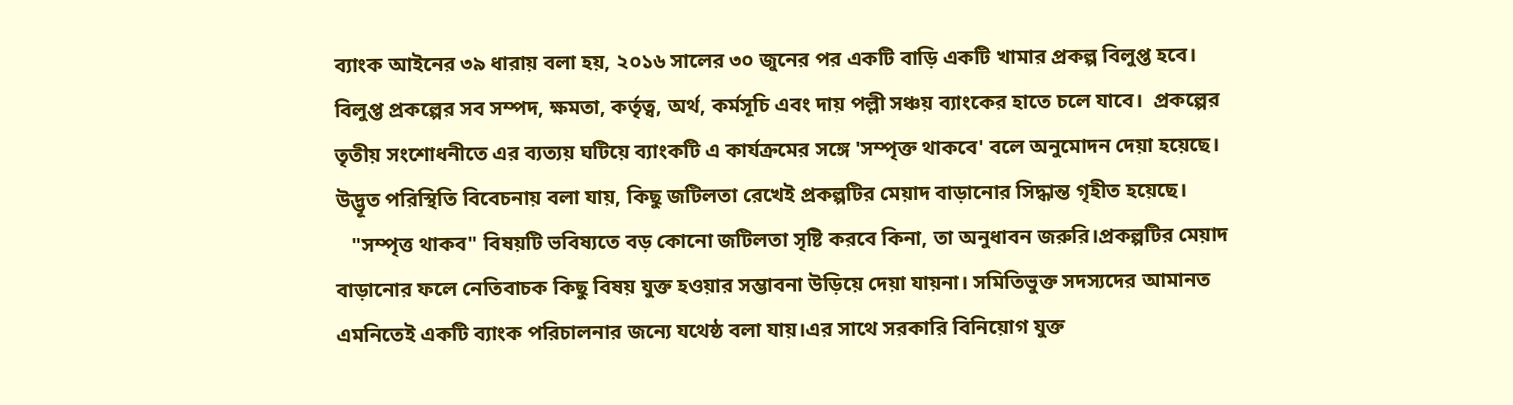ব্যাংক আইনের ৩৯ ধারায় বলা হয়, ২০১৬ সালের ৩০ জুনের পর একটি বাড়ি একটি খামার প্রকল্প বিলুপ্ত হবে। বিলুপ্ত প্রকল্পের সব সম্পদ, ক্ষমতা, কর্তৃত্ব, অর্থ, কর্মসূচি এবং দায় পল্লী সঞ্চয় ব্যাংকের হাতে চলে যাবে।  প্রকল্পের তৃতীয় সংশোধনীতে এর ব্যত্যয় ঘটিয়ে ব্যাংকটি এ কার্যক্রমের সঙ্গে 'সম্পৃক্ত থাকবে' বলে অনুমোদন দেয়া হয়েছে। উদ্ভূত পরিস্থিতি বিবেচনায় বলা যায়, কিছু জটিলতা রেখেই প্রকল্পটির মেয়াদ বাড়ানোর সিদ্ধান্ত গৃহীত হয়েছে।
   "সম্পৃত্ত থাকব" বিষয়টি ভবিষ্যতে বড় কোনো জটিলতা সৃষ্টি করবে কিনা, তা অনুধাবন জরুরি।প্রকল্পটির মেয়াদ বাড়ানোর ফলে নেতিবাচক কিছু বিষয় যুক্ত হওয়ার সম্ভাবনা উড়িয়ে দেয়া যায়না। সমিতিভুক্ত সদস্যদের আমানত এমনিতেই একটি ব্যাংক পরিচালনার জন্যে যথেষ্ঠ বলা যায়।এর সাথে সরকারি বিনিয়োগ যুক্ত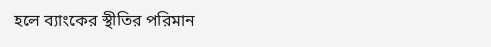হলে ব্যাংকের স্থীতির পরিমান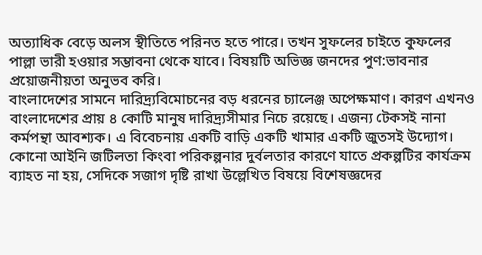অত্যাধিক বেড়ে অলস স্থীতিতে পরিনত হতে পারে। তখন সুফলের চাইতে কুফলের পাল্লা ভারী হওয়ার সম্ভাবনা থেকে যাবে। বিষয়টি অভিজ্ঞ জনদের পুণ:ভাবনার প্রয়োজনীয়তা অনুভব করি।
বাংলাদেশের সামনে দারিদ্র্যবিমোচনের বড় ধরনের চ্যালেঞ্জ অপেক্ষমাণ। কারণ এখনও বাংলাদেশের প্রায় ৪ কোটি মানুষ দারিদ্র্যসীমার নিচে রয়েছে। এজন্য টেকসই নানা কর্মপন্থা আবশ্যক। এ বিবেচনায় একটি বাড়ি একটি খামার একটি জুতসই উদ্যোগ। কোনো আইনি জটিলতা কিংবা পরিকল্পনার দুর্বলতার কারণে যাতে প্রকল্পটির কার্যক্রম ব্যাহত না হয়, সেদিকে সজাগ দৃষ্টি রাখা উল্লেখিত বিষয়ে বিশেষজ্ঞদের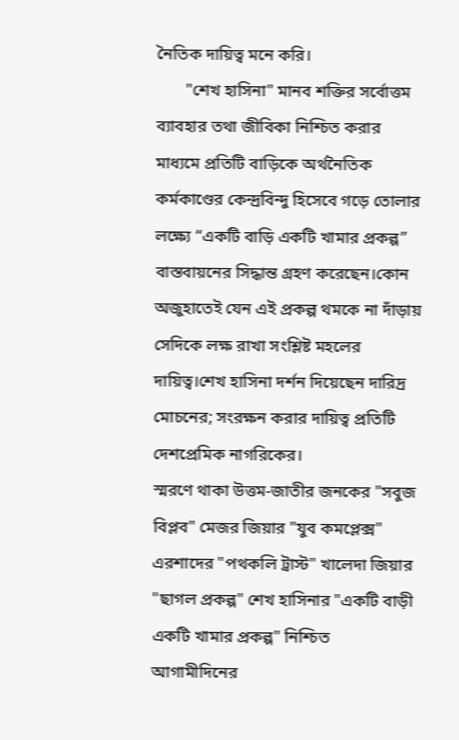নৈতিক দায়িত্ব মনে করি।
       "শেখ হাসিনা" মানব শক্তির সর্বোত্তম ব্যাবহার তথা জীবিকা নিশ্চিত করার মাধ্যমে প্রতিটি বাড়িকে অর্থনৈতিক কর্মকাণ্ডের কেন্দ্রবিন্দু হিসেবে গড়ে তোলার লক্ষ্যে “একটি বাড়ি একটি খামার প্রকল্প” বাস্তবায়নের সিদ্ধান্ত গ্রহণ করেছেন।কোন অজুহাতেই যেন এই প্রকল্প থমকে না দাঁড়ায় সেদিকে লক্ষ রাখা সংশ্লিষ্ট মহলের দায়িত্ব।শেখ হাসিনা দর্শন দিয়েছেন দারিদ্র মোচনের; সংরক্ষন করার দায়িত্ব প্রতিটি দেশপ্রেমিক নাগরিকের।
স্মরণে থাকা উত্তম-জাতীর জনকের "সবুজ বিপ্লব" মেজর জিয়ার "যুব কমপ্লেক্স" এরশাদের "পথকলি ট্রাস্ট" খালেদা জিয়ার "ছাগল প্রকল্প" শেখ হাসিনার "একটি বাড়ী একটি খামার প্রকল্প" নিশ্চিত আগামীদিনের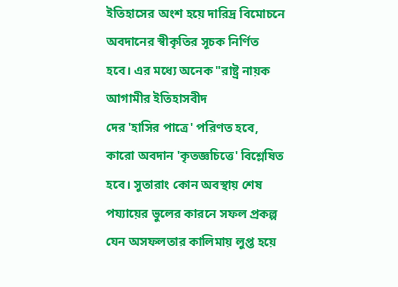ইতিহাসের অংশ হয়ে দারিদ্র বিমোচনে অবদানের স্বীকৃতির সূচক নির্ণিত হবে। এর মধ্যে অনেক "রাষ্ট্র নায়ক আগামীর ইতিহাসবীদ
দের 'হাসির পাত্রে' পরিণত হবে, কারো অবদান 'কৃতজ্ঞচিত্তে' বিশ্লেষিত হবে। সুতারাং কোন অবস্থায় শেষ পয্যায়ের ভুলের কারনে সফল প্রকল্প যেন অসফলতার কালিমায় লুপ্ত হয়ে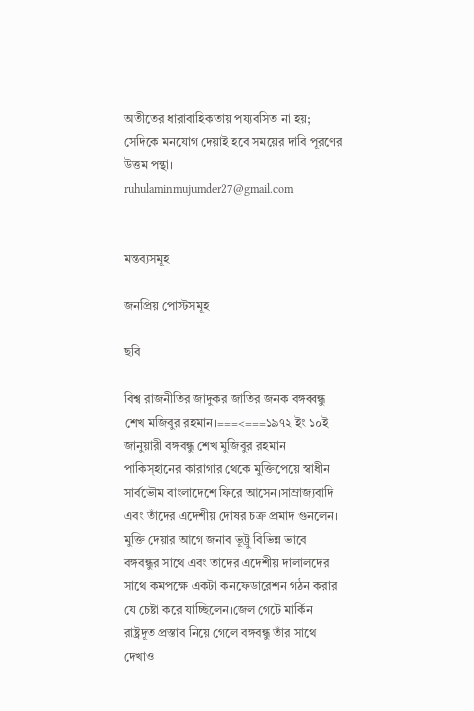অতীতের ধারাবাহিকতায় পয্যবসিত না হয়; সেদিকে মনযোগ দেয়াই হবে সময়ের দাবি পূরণের উত্তম পন্থা।
ruhulaminmujumder27@gmail.com


মন্তব্যসমূহ

জনপ্রিয় পোস্টসমূহ

ছবি

বিশ্ব রাজনীতির জাদুকর জাতির জনক বঙ্গব্বন্ধু শেখ মজিবুর রহমান।===<===১৯৭২ ইং ১০ই জানুয়ারী বঙ্গবন্ধু শেখ মুজিবুর রহমান পাকিস্হানের কারাগার থেকে মুক্তিপেয়ে স্বাধীন সার্বভৌম বাংলাদেশে ফিরে আসেন।সাম্রাজ্যবাদি এবং তাঁদের এদেশীয় দোষর চক্র প্রমাদ গুনলেন। মুক্তি দেয়ার আগে জনাব ভূট্রু বিভিন্ন ভাবে বঙ্গবন্ধুর সাথে এবং তাদের এদেশীয় দালালদের সাথে কমপক্ষে একটা কনফেডারেশন গঠন করার যে চেষ্টা করে যাচ্ছিলেন।জেল গেটে মার্কিন রাষ্ট্রদূত প্রস্তাব নিয়ে গেলে বঙ্গবন্ধু তাঁর সাথে দেখাও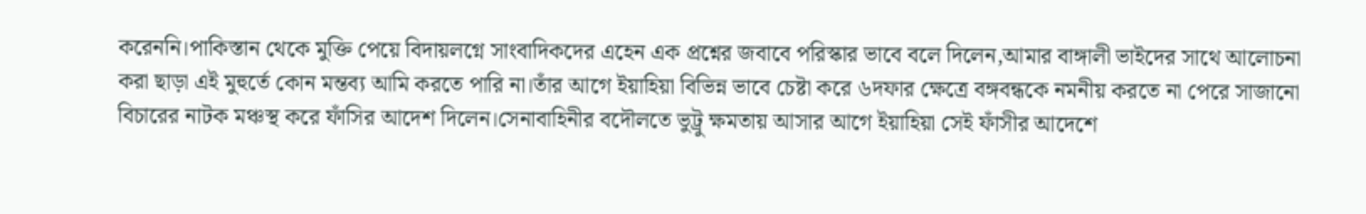করেননি।পাকিস্তান থেকে মুক্তি পেয়ে বিদায়লগ্নে সাংবাদিকদের এহেন এক প্রশ্নের জবাবে পরিস্কার ভাবে বলে দিলেন,আমার বাঙ্গালী ভাইদের সাথে আলোচনা করা ছাড়া এই মুহুর্তে কোন মন্তব্য আমি করতে পারি না।তাঁর আগে ইয়াহিয়া বিভিন্ন ভাবে চেষ্টা করে ৬দফার ক্ষেত্রে বঙ্গবন্ধকে নমনীয় করতে না পেরে সাজানো বিচারের নাটক মঞ্চস্থ করে ফাঁসির আদেশ দিলেন।সেনাবাহিনীর বদৌলতে ভুট্রু ক্ষমতায় আসার আগে ইয়াহিয়া সেই ফাঁসীর আদেশে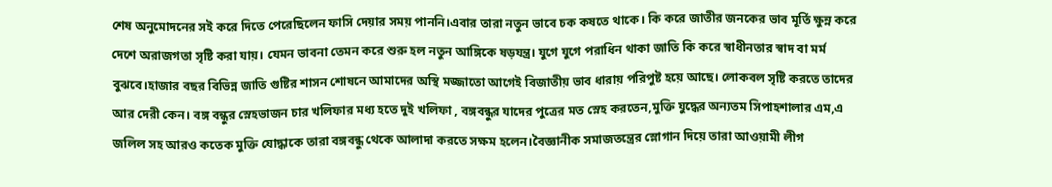শেষ অনুমোদনের সই করে দিতে পেরেছিলেন ফাসি দেয়ার সময় পাননি।এবার তারা নতুন ভাবে চক কষতে থাকে। কি করে জাতীর জনকের ভাব মূর্তি ক্ষুন্ন করে দেশে অরাজগতা সৃষ্টি করা যায়। যেমন ভাবনা তেমন করে শুরু হল নতুন আঙ্গিকে ষড়যন্ত্র। যুগে যুগে পরাধিন থাকা জাতি কি করে স্বাধীনতার স্বাদ বা মর্ম বুঝবে।হাজার বছর বিভিন্ন জাতি গুষ্টির শাসন শোষনে আমাদের অস্থি মজ্জাতো আগেই বিজাতীয় ভাব ধারায় পরিপুষ্ট হয়ে আছে। লোকবল সৃষ্টি করতে তাদের আর দেরী কেন। বঙ্গ বন্ধুর স্নেহভাজন চার খলিফার মধ্য হতে দুই খলিফা , বঙ্গবন্ধুর যাদের পুত্রের মত স্নেহ করতেন,মুক্তি যুদ্ধের অন্যতম সিপাহশালার এম,এ জলিল সহ আরও কতেক মুক্তি যোদ্ধাকে তারা বঙ্গবন্ধু থেকে আলাদা করতে সক্ষম হলেন।বৈজ্ঞানীক সমাজতন্ত্রের স্লোগান দিয়ে তারা আওয়ামী লীগ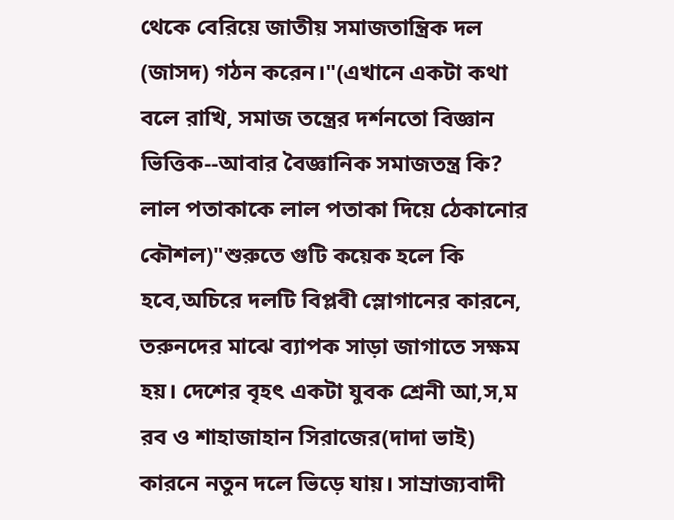থেকে বেরিয়ে জাতীয় সমাজতান্ত্রিক দল (জাসদ) গঠন করেন।"(এখানে একটা কথা বলে রাখি, সমাজ তন্ত্রের দর্শনতো বিজ্ঞান ভিত্তিক--আবার বৈজ্ঞানিক সমাজতন্ত্র কি? লাল পতাকাকে লাল পতাকা দিয়ে ঠেকানোর কৌশল)"শুরুতে গুটি কয়েক হলে কি হবে,অচিরে দলটি বিপ্লবী স্লোগানের কারনে, তরুনদের মাঝে ব্যাপক সাড়া জাগাতে সক্ষম হয়। দেশের বৃহৎ একটা যুবক শ্রেনী আ,স,ম রব ও শাহাজাহান সিরাজের(দাদা ভাই) কারনে নতুন দলে ভিড়ে যায়। সাম্রাজ্যবাদী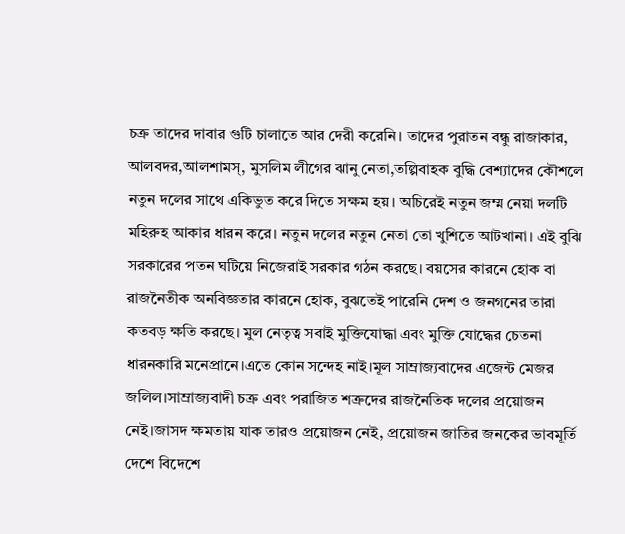চক্র তাদের দাবার গুটি চালাতে আর দেরী করেনি। তাদের পুরাতন বন্ধু রাজাকার, আলবদর,আলশামস্, মুসলিম লীগের ঝানু নেতা,তল্পিবাহক বুদ্ধি বেশ্যাদের কৌশলে নতুন দলের সাথে একিভুত করে দিতে সক্ষম হয়। অচিরেই নতুন জম্ম নেয়া দলটি মহিরুহ আকার ধারন করে। নতুন দলের নতুন নেতা তো খুশিতে আটখানা। এই বুঝি সরকারের পতন ঘটিয়ে নিজেরাই সরকার গঠন করছে। বয়সের কারনে হোক বা রাজনৈতীক অনবিজ্ঞতার কারনে হোক, বুঝতেই পারেনি দেশ ও জনগনের তারা কতবড় ক্ষতি করছে। মুল নেতৃত্ব সবাই মুক্তিযোদ্ধা এবং মুক্তি যোদ্ধের চেতনা ধারনকারি মনেপ্রানে।এতে কোন সন্দেহ নাই।মূল সাম্রাজ্যবাদের এজেন্ট মেজর জলিল।সাম্রাজ্যবাদী চক্র এবং পরাজিত শত্রুদের রাজনৈতিক দলের প্রয়োজন নেই।জাসদ ক্ষমতায় যাক তারও প্রয়োজন নেই, প্রয়োজন জাতির জনকের ভাবমূর্তি দেশে বিদেশে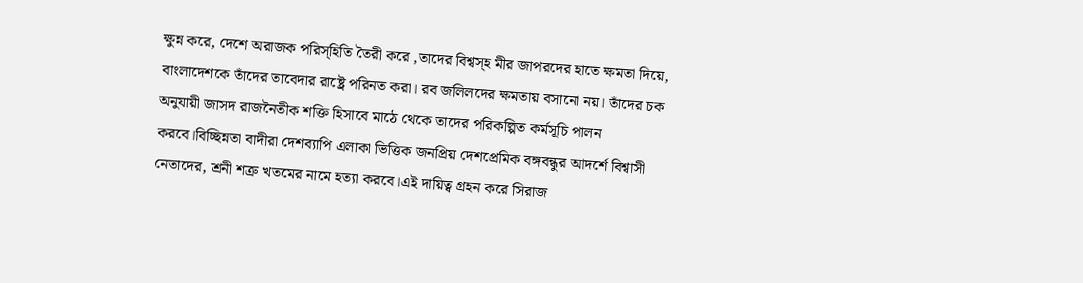ক্ষুন্ন করে, দেশে অরাজক পরিস্হিতি তৈরী করে ,তাদের বিশ্বস্হ মীর জাপরদের হাতে ক্ষমতা দিয়ে, বাংলাদেশকে তাঁদের তাবেদার রাষ্ট্রে পরিনত করা। রব জলিলদের ক্ষমতায় বসানো নয়। তাঁদের চক অনুযায়ী জাসদ রাজনৈতীক শক্তি হিসাবে মাঠে থেকে তাদের পরিকল্পিত কর্মসূচি পালন করবে।বিচ্ছিন্নতা বাদীরা দেশব্যাপি এলাকা ভিত্তিক জনপ্রিয় দেশপ্রেমিক বঙ্গবন্ধুর আদর্শে বিশ্বাসী নেতাদের, শ্রনী শত্রু খতমের নামে হত্যা করবে।এই দায়িত্ব গ্রহন করে সিরাজ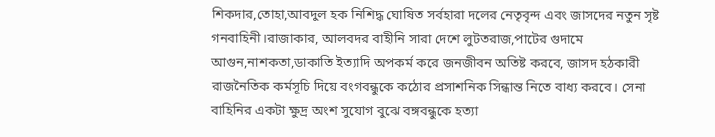শিকদার,তোহা,আবদুল হক নিশিদ্ধ ঘোষিত সর্বহারা দলের নেতৃবৃন্দ এবং জাসদের নতুন সৃষ্ট গনবাহিনী।রাজাকার, আলবদর বাহীনি সারা দেশে লুটতরাজ,পাটের গুদামে আগুন,নাশকতা,ডাকাতি ইত্যাদি অপকর্ম করে জনজীবন অতিষ্ট করবে, জাসদ হঠকারী রাজনৈতিক কর্মসূচি দিয়ে বংগবন্ধুকে কঠোর প্রসাশনিক সিন্ধান্ত নিতে বাধ্য করবে। সেনা বাহিনির একটা ক্ষুদ্র অংশ সুযোগ বুঝে বঙ্গবন্ধুকে হত্যা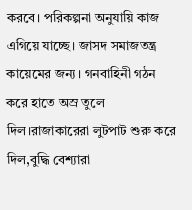করবে। পরিকল্পনা অনুযায়ি কাজ এগিয়ে যাচ্ছে। জাসদ সমাজতন্ত্র কায়েমের জন্য। গনবাহিনী গঠন করে হাতে অস্র তুলে দিল।রাজাকারেরা লুটপাট শুরু করে দিল,বুদ্ধি বেশ্যারা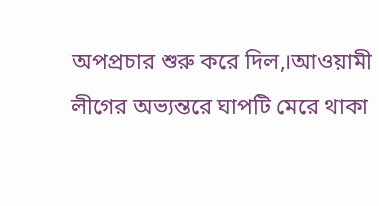অপপ্রচার শুরু করে দিল,।আওয়ামী লীগের অভ্যন্তরে ঘাপটি মেরে থাকা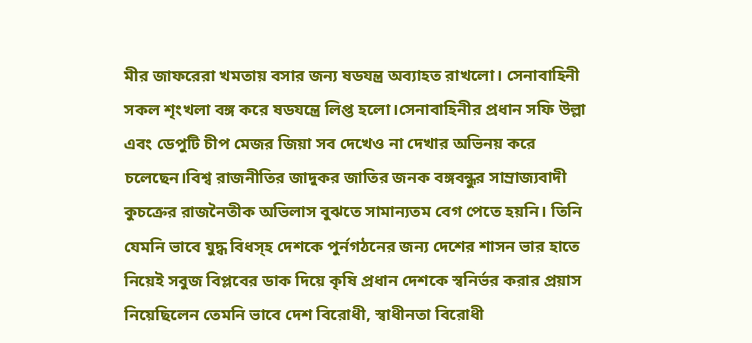মীর জাফরেরা খমতায় বসার জন্য ষডযন্ত্র অব্যাহত রাখলো। সেনাবাহিনী সকল শৃংখলা বঙ্গ করে ষডযন্ত্রে লিপ্ত হলো।সেনাবাহিনীর প্রধান সফি উল্লা এবং ডেপুটি চীপ মেজর জিয়া সব দেখেও না দেখার অভিনয় করে চলেছেন।বিশ্ব রাজনীতির জাদুকর জাতির জনক বঙ্গবন্ধুর সাম্রাজ্যবাদী কুচক্রের রাজনৈতীক অভিলাস বুঝতে সামান্যতম বেগ পেতে হয়নি। তিনি যেমনি ভাবে যুদ্ধ বিধস্হ দেশকে পুর্নগঠনের জন্য দেশের শাসন ভার হাতে নিয়েই সবুজ বিপ্লবের ডাক দিয়ে কৃষি প্রধান দেশকে স্বনির্ভর করার প্রয়াস নিয়েছিলেন তেমনি ভাবে দেশ বিরোধী, স্বাধীনতা বিরোধী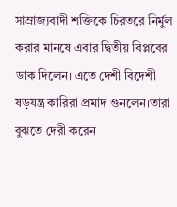সাম্রাজ্যবাদী শক্তিকে চিরতরে নির্মুল করার মানষে এবার দ্বিতীয় বিপ্লবের ডাক দিলেন। এতে দেশী বিদেশী ষড়যন্ত্র কারিরা প্রমাদ গুনলেন।তারা বুঝতে দেরী করেন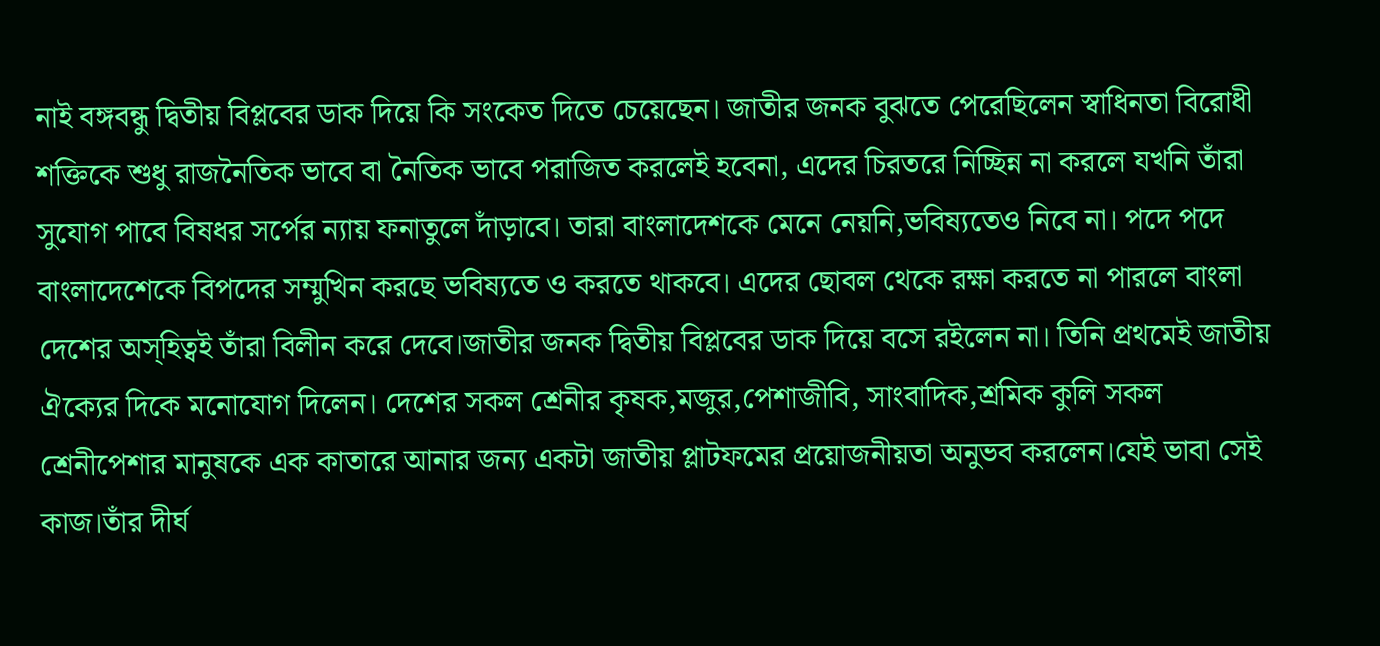নাই বঙ্গবন্ধু দ্বিতীয় বিপ্লবের ডাক দিয়ে কি সংকেত দিতে চেয়েছেন। জাতীর জনক বুঝতে পেরেছিলেন স্বাধিনতা বিরোধী শক্তিকে শুধু রাজনৈতিক ভাবে বা নৈতিক ভাবে পরাজিত করলেই হবেনা, এদের চিরতরে নিচ্ছিন্ন না করলে যখনি তাঁরা সুযোগ পাবে বিষধর সর্পের ন্যায় ফনাতুলে দাঁড়াবে। তারা বাংলাদেশকে মেনে নেয়নি,ভবিষ্যতেও নিবে না। পদে পদে বাংলাদেশেকে বিপদের সম্মুখিন করছে ভবিষ্যতে ও করতে থাকবে। এদের ছোবল থেকে রক্ষা করতে না পারলে বাংলা দেশের অস্হিত্বই তাঁরা বিলীন করে দেবে।জাতীর জনক দ্বিতীয় বিপ্লবের ডাক দিয়ে বসে রইলেন না। তিনি প্রথমেই জাতীয় ঐক্যের দিকে মনোযোগ দিলেন। দেশের সকল শ্রেনীর কৃষক,মজুর,পেশাজীবি, সাংবাদিক,শ্রমিক কুলি সকল শ্রেনীপেশার মানুষকে এক কাতারে আনার জন্য একটা জাতীয় প্লাটফমের প্রয়োজনীয়তা অনুভব করলেন।যেই ভাবা সেই কাজ।তাঁর দীর্ঘ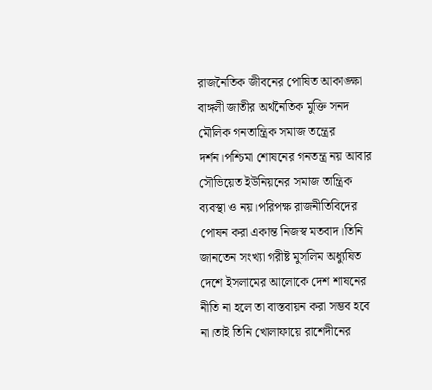রাজনৈতিক জীবনের পোষিত আকাঙ্ক্ষা বাঙ্গলী জাতীর অর্থনৈতিক মুক্তি সনদ মৌলিক গনতান্ত্রিক সমাজ তন্ত্রের দর্শন।পশ্চিমা শোষনের গনতন্ত্র নয় আবার সৌভিয়েত ইউনিয়নের সমাজ তান্ত্রিক ব্যবস্থা ও নয়।পরিপক্ষ রাজনীতিবিদের পোষন করা একান্ত নিজস্ব মতবাদ।তিনি জানতেন সংখ্যা গরীষ্ট মুসলিম অধ্যুষিত দেশে ইসলামের আলোকে দেশ শাষনের নীতি না হলে তা বাস্তবায়ন করা সম্ভব হবে না।তাই তিনি খোলাফায়ে রাশেদীনের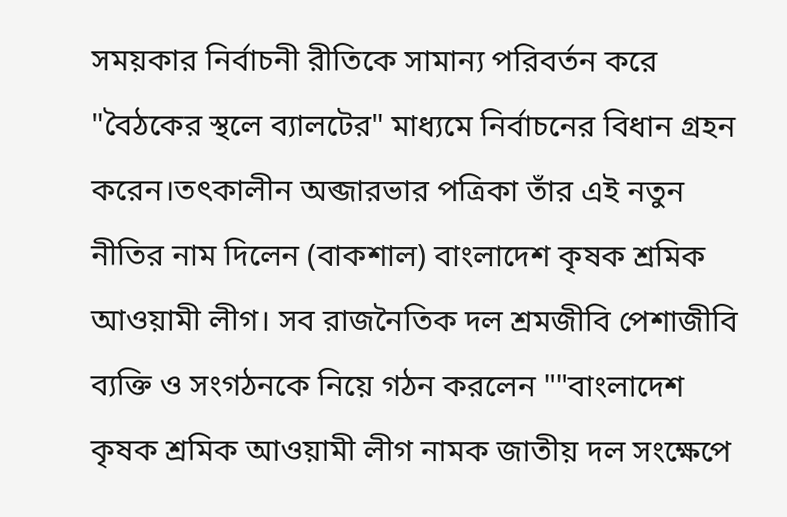সময়কার নির্বাচনী রীতিকে সামান্য পরিবর্তন করে "বৈঠকের স্থলে ব্যালটের" মাধ্যমে নির্বাচনের বিধান গ্রহন করেন।তৎকালীন অব্জারভার পত্রিকা তাঁর এই নতুন নীতির নাম দিলেন (বাকশাল) বাংলাদেশ কৃষক শ্রমিক আওয়ামী লীগ। সব রাজনৈতিক দল শ্রমজীবি পেশাজীবি ব্যক্তি ও সংগঠনকে নিয়ে গঠন করলেন ""বাংলাদেশ কৃষক শ্রমিক আওয়ামী লীগ নামক জাতীয় দল সংক্ষেপে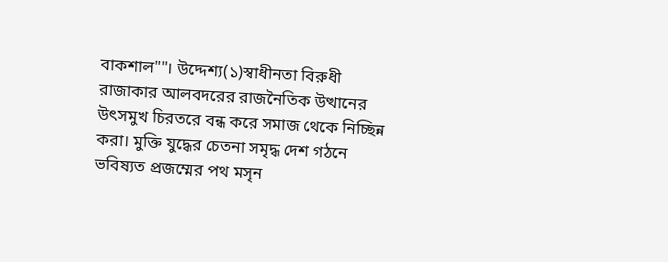বাকশাল""। উদ্দেশ্য(১)স্বাধীনতা বিরুধী রাজাকার আলবদরের রাজনৈতিক উত্থানের উৎসমুখ চিরতরে বন্ধ করে সমাজ থেকে নিচ্ছিন্ন করা। মুক্তি যুদ্ধের চেতনা সমৃদ্ধ দেশ গঠনে ভবিষ্যত প্রজম্মের পথ মসৃন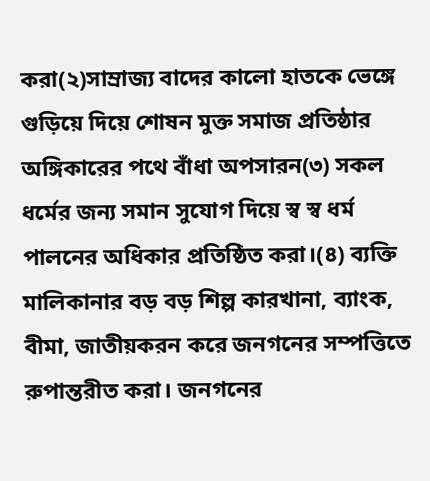করা(২)সাম্রাজ্য বাদের কালো হাতকে ভেঙ্গে গুড়িয়ে দিয়ে শোষন মুক্ত সমাজ প্রতিষ্ঠার অঙ্গিকারের পথে বাঁধা অপসারন(৩) সকল ধর্মের জন্য সমান সুযোগ দিয়ে স্ব স্ব ধর্ম পালনের অধিকার প্রতিষ্ঠিত করা।(৪) ব্যক্তি মালিকানার বড় বড় শিল্প কারখানা, ব্যাংক, বীমা, জাতীয়করন করে জনগনের সম্পত্তিতে রুপান্তরীত করা। জনগনের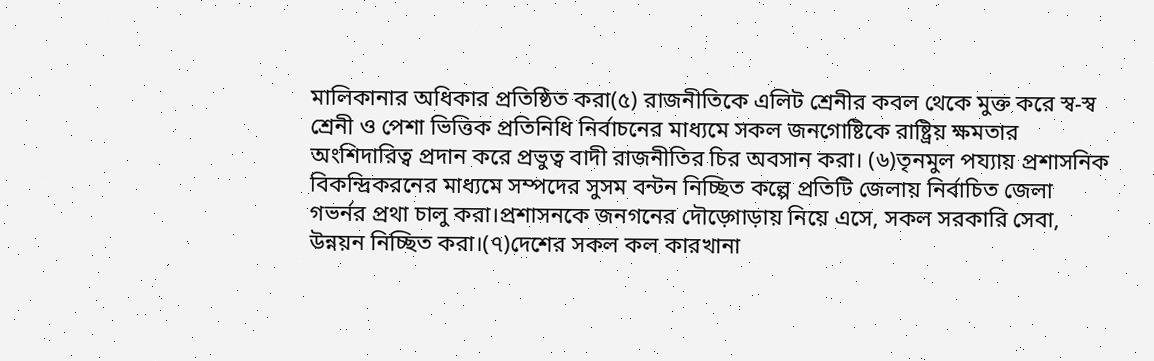মালিকানার অধিকার প্রতিষ্ঠিত করা(৫) রাজনীতিকে এলিট শ্রেনীর কবল থেকে মুক্ত করে স্ব-স্ব শ্রেনী ও পেশা ভিত্তিক প্রতিনিধি নির্বাচনের মাধ্যমে সকল জনগোষ্টিকে রাষ্ট্রিয় ক্ষমতার অংশিদারিত্ব প্রদান করে প্রভুত্ব বাদী রাজনীতির চির অবসান করা। (৬)তৃনমুল পয্যায় প্রশাসনিক বিকন্দ্রিকরনের মাধ্যমে সম্পদের সুসম বন্টন নিচ্ছিত কল্পে প্রতিটি জেলায় নির্বাচিত জেলা গভর্নর প্রথা চালু করা।প্রশাসনকে জনগনের দৌড়্গোড়ায় নিয়ে এসে, সকল সরকারি সেবা, উন্নয়ন নিচ্ছিত করা।(৭)দেশের সকল কল কারখানা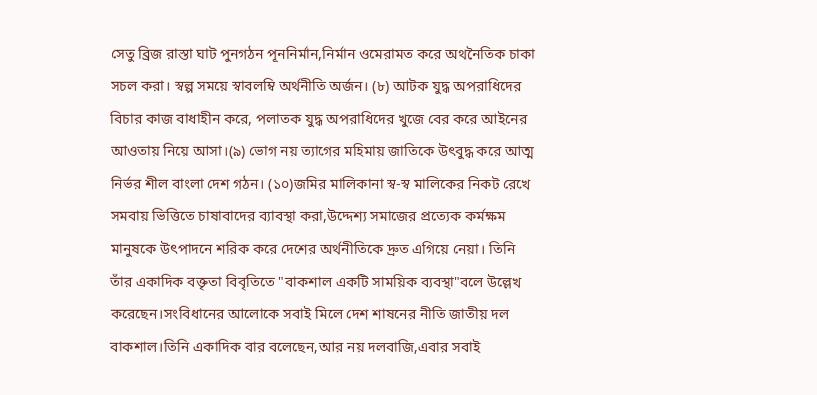সেতু ব্রিজ রাস্তা ঘাট পুনগঠন পূননির্মান,নির্মান ওমেরামত করে অথনৈতিক চাকা সচল করা। স্বল্প সময়ে স্বাবলম্বি অর্থনীতি অর্জন। (৮) আটক যুদ্ধ অপরাধিদের বিচার কাজ বাধাহীন করে, পলাতক যুদ্ধ অপরাধিদের খুজে বের করে আইনের আওতায় নিয়ে আসা।(৯) ভোগ নয় ত্যাগের মহিমায় জাতিকে উৎবুদ্ধ করে আত্ম নির্ভর শীল বাংলা দেশ গঠন। (১০)জমির মালিকানা স্ব-স্ব মালিকের নিকট রেখে সমবায় ভিত্তিতে চাষাবাদের ব্যাবস্থা করা,উদ্দেশ্য সমাজের প্রত্যেক কর্মক্ষম মানুষকে উৎপাদনে শরিক করে দেশের অর্থনীতিকে দ্রুত এগিয়ে নেয়া। তিনি তাঁর একাদিক বক্তৃতা বিবৃতিতে "বাকশাল একটি সাময়িক ব্যবস্থা"বলে উল্লেখ করেছেন।সংবিধানের আলোকে সবাই মিলে দেশ শাষনের নীতি জাতীয় দল বাকশাল।তিনি একাদিক বার বলেছেন,আর নয় দলবাজি,এবার সবাই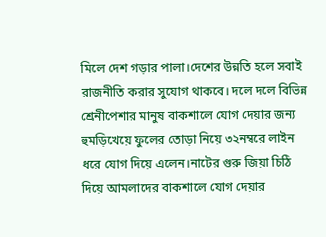মিলে দেশ গড়ার পালা।দেশের উন্নতি হলে সবাই রাজনীতি করার সুযোগ থাকবে। দলে দলে বিভিন্ন শ্রেনীপেশার মানুষ বাকশালে যোগ দেয়ার জন্য হুমড়িখেয়ে ফুলের তোড়া নিয়ে ৩২নম্বরে লাইন ধরে যোগ দিয়ে এলেন।নাটের গুরু জিয়া চিঠি দিয়ে আমলাদের বাকশালে যোগ দেয়ার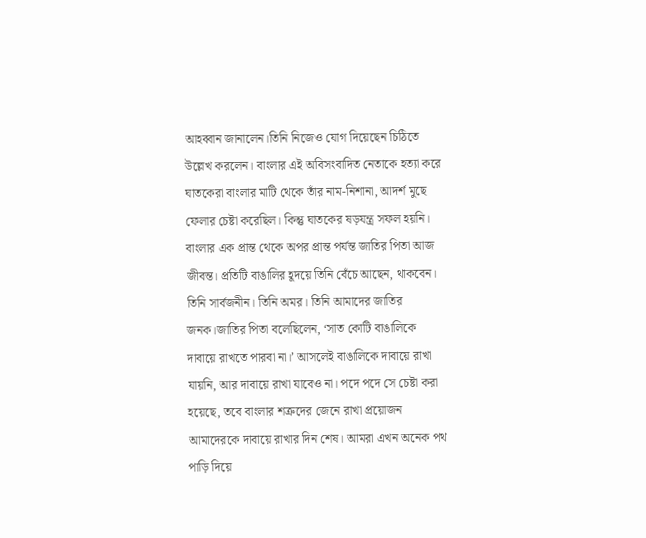আহব্বান জানালেন।তিনি নিজেও যোগ দিয়েছেন চিঠিতে উল্লেখ করলেন। বাংলার এই অবিসংবাদিত নেতাকে হত্যা করে ঘাতকেরা বাংলার মাটি থেকে তাঁর নাম-নিশানা, আদর্শ মুছে ফেলার চেষ্টা করেছিল। কিন্তু ঘাতকের ষড়যন্ত্র সফল হয়নি। বাংলার এক প্রান্ত থেকে অপর প্রান্ত পর্যন্ত জাতির পিতা আজ জীবন্ত। প্রতিটি বাঙালির হূদয়ে তিনি বেঁচে আছেন, থাকবেন। তিনি সার্বজনীন। তিনি অমর। তিনি আমাদের জাতির জনক।জাতির পিতা বলেছিলেন, ‘সাত কোটি বাঙালিকে দাবায়ে রাখতে পারবা না।’ আসলেই বাঙালিকে দাবায়ে রাখা যায়নি, আর দাবায়ে রাখা যাবেও না। পদে পদে সে চেষ্টা করা হয়েছে, তবে বাংলার শত্রুদের জেনে রাখা প্রয়োজন আমাদেরকে দাবায়ে রাখার দিন শেষ। আমরা এখন অনেক পথ পাড়ি দিয়ে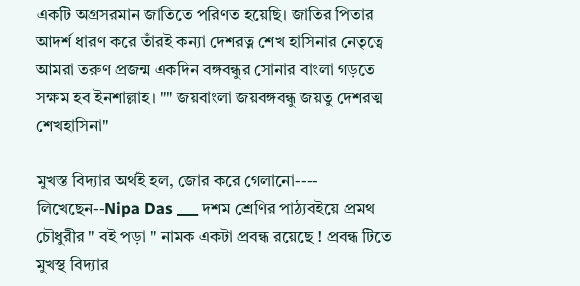একটি অগ্রসরমান জাতিতে পরিণত হয়েছি। জাতির পিতার আদর্শ ধারণ করে তাঁরই কন্যা দেশরত্ন শেখ হাসিনার নেতৃত্বে আমরা তরুণ প্রজন্ম একদিন বঙ্গবন্ধুর সোনার বাংলা গড়তে সক্ষম হব ইনশাল্লাহ। "" জয়বাংলা জয়বঙ্গবন্ধু জয়তু দেশরত্ম শেখহাসিনা"

মুখস্ত বিদ্যার অর্থই হল, জোর করে গেলানো---- লিখেছেন--Nipa Das ___ দশম শ্রেণির পাঠ্যবইয়ে প্রমথ চৌধুরীর " বই পড়া " নামক একটা প্রবন্ধ রয়েছে ! প্রবন্ধ টিতে মুখস্থ বিদ্যার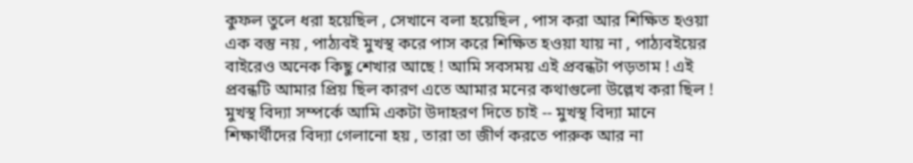কুফল তুলে ধরা হয়েছিল , সেখানে বলা হয়েছিল , পাস করা আর শিক্ষিত হওয়া এক বস্তু নয় , পাঠ্যবই মুখস্থ করে পাস করে শিক্ষিত হওয়া যায় না , পাঠ্যবইয়ের বাইরেও অনেক কিছু শেখার আছে ! আমি সবসময় এই প্রবন্ধটা পড়তাম ! এই প্রবন্ধটি আমার প্রিয় ছিল কারণ এতে আমার মনের কথাগুলো উল্লেখ করা ছিল ! মুখস্থ বিদ্যা সম্পর্কে আমি একটা উদাহরণ দিতে চাই -- মুখস্থ বিদ্যা মানে শিক্ষার্থীদের বিদ্যা গেলানো হয় , তারা তা জীর্ণ করতে পারুক আর না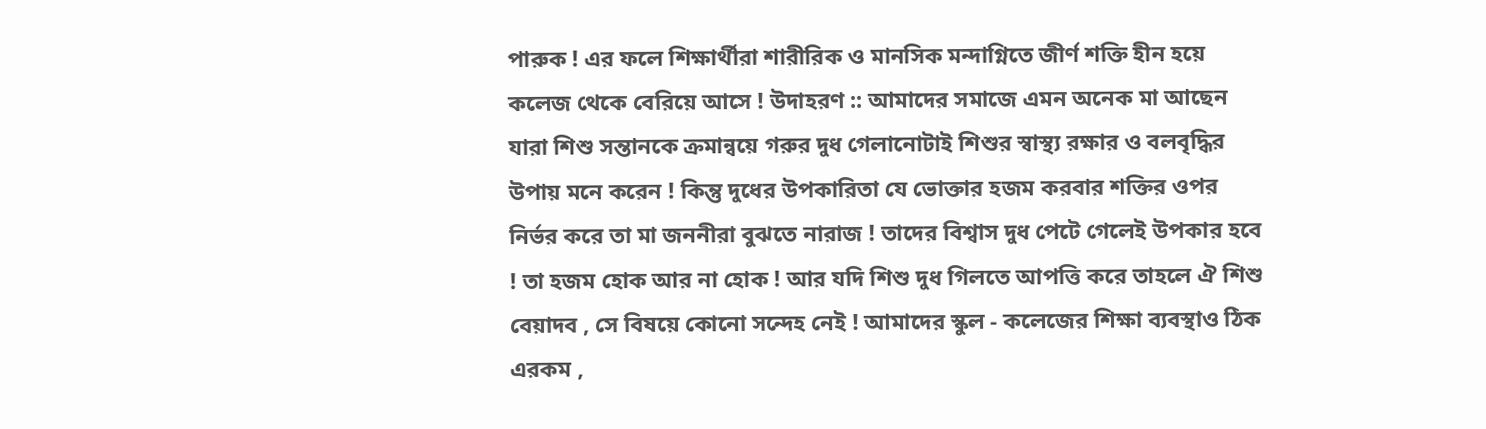পারুক ! এর ফলে শিক্ষার্থীরা শারীরিক ও মানসিক মন্দাগ্নিতে জীর্ণ শক্তি হীন হয়ে কলেজ থেকে বেরিয়ে আসে ! উদাহরণ :: আমাদের সমাজে এমন অনেক মা আছেন যারা শিশু সন্তানকে ক্রমান্বয়ে গরুর দুধ গেলানোটাই শিশুর স্বাস্থ্য রক্ষার ও বলবৃদ্ধির উপায় মনে করেন ! কিন্তু দুধের উপকারিতা যে ভোক্তার হজম করবার শক্তির ওপর নির্ভর করে তা মা জননীরা বুঝতে নারাজ ! তাদের বিশ্বাস দুধ পেটে গেলেই উপকার হবে ! তা হজম হোক আর না হোক ! আর যদি শিশু দুধ গিলতে আপত্তি করে তাহলে ঐ শিশু বেয়াদব , সে বিষয়ে কোনো সন্দেহ নেই ! আমাদের স্কুল - কলেজের শিক্ষা ব্যবস্থাও ঠিক এরকম ,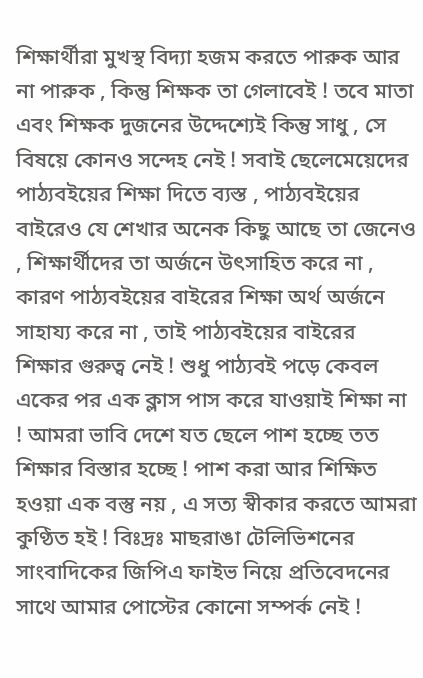শিক্ষার্থীরা মুখস্থ বিদ্যা হজম করতে পারুক আর না পারুক , কিন্তু শিক্ষক তা গেলাবেই ! তবে মাতা এবং শিক্ষক দুজনের উদ্দেশ্যেই কিন্তু সাধু , সে বিষয়ে কোনও সন্দেহ নেই ! সবাই ছেলেমেয়েদের পাঠ্যবইয়ের শিক্ষা দিতে ব্যস্ত , পাঠ্যবইয়ের বাইরেও যে শেখার অনেক কিছু আছে তা জেনেও , শিক্ষার্থীদের তা অর্জনে উৎসাহিত করে না , কারণ পাঠ্যবইয়ের বাইরের শিক্ষা অর্থ অর্জনে সাহায্য করে না , তাই পাঠ্যবইয়ের বাইরের শিক্ষার গুরুত্ব নেই ! শুধু পাঠ্যবই পড়ে কেবল একের পর এক ক্লাস পাস করে যাওয়াই শিক্ষা না ! আমরা ভাবি দেশে যত ছেলে পাশ হচ্ছে তত শিক্ষার বিস্তার হচ্ছে ! পাশ করা আর শিক্ষিত হওয়া এক বস্তু নয় , এ সত্য স্বীকার করতে আমরা কুণ্ঠিত হই ! বিঃদ্রঃ মাছরাঙা টেলিভিশনের সাংবাদিকের জিপিএ ফাইভ নিয়ে প্রতিবেদনের সাথে আমার পোস্টের কোনো সম্পর্ক নেই !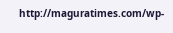http://maguratimes.com/wp-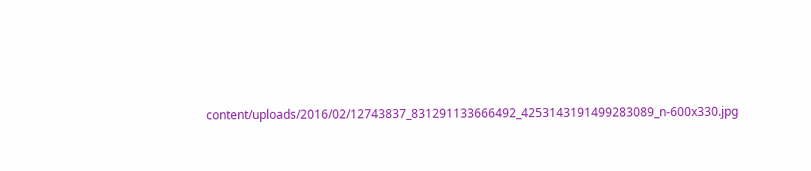content/uploads/2016/02/12743837_831291133666492_4253143191499283089_n-600x330.jpg